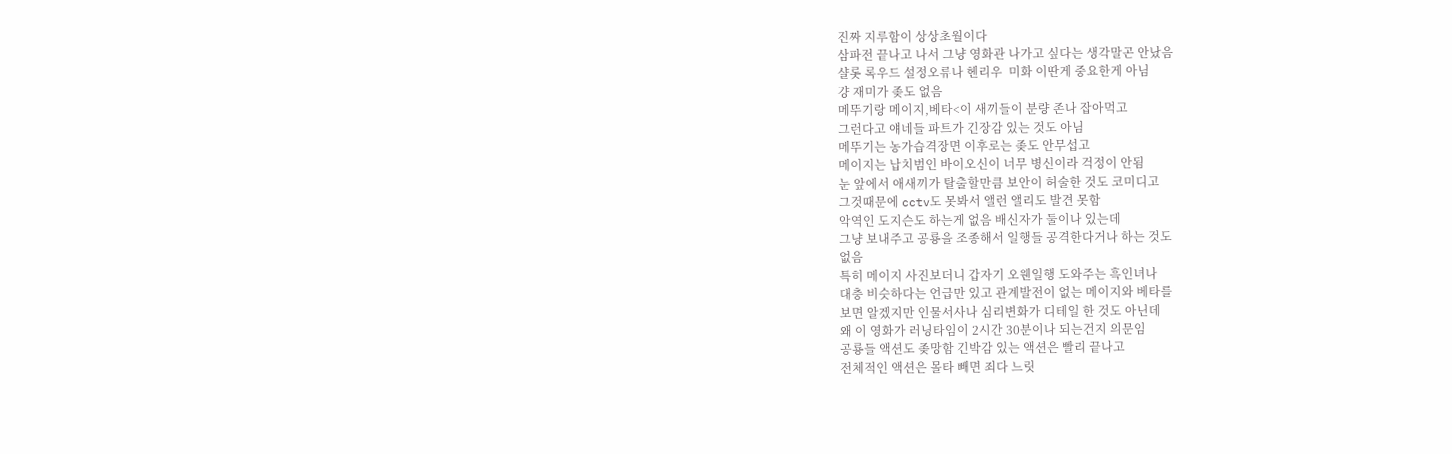진짜 지루함이 상상초월이다
삼파전 끝나고 나서 그냥 영화관 나가고 싶다는 생각말곤 안났음
샬롯 록우드 설정오류나 헨리우  미화 이딴게 중요한게 아님
걍 재미가 좆도 없음
메뚜기랑 메이지,베타<이 새끼들이 분량 존나 잡아먹고
그런다고 얘네들 파트가 긴장감 있는 것도 아님
메뚜기는 농가습격장면 이후로는 좆도 안무섭고
메이지는 납치범인 바이오신이 너무 병신이라 걱정이 안됨
눈 앞에서 애새끼가 탈출할만큼 보안이 허술한 것도 코미디고
그것때문에 cctv도 못봐서 앨런 앨리도 발견 못함
악역인 도지슨도 하는게 없음 배신자가 둘이나 있는데
그냥 보내주고 공룡을 조종해서 일행들 공격한다거나 하는 것도
없음
특히 메이지 사진보더니 갑자기 오웬일행 도와주는 흑인녀나
대충 비슷하다는 언급만 있고 관계발전이 없는 메이지와 베타를
보면 알겠지만 인물서사나 심리변화가 디테일 한 것도 아닌데
왜 이 영화가 러닝타임이 2시간 30분이나 되는건지 의문임
공룡들 액션도 좆망함 긴박감 있는 액션은 빨리 끝나고
전체적인 액션은 몰타 빼면 죄다 느릿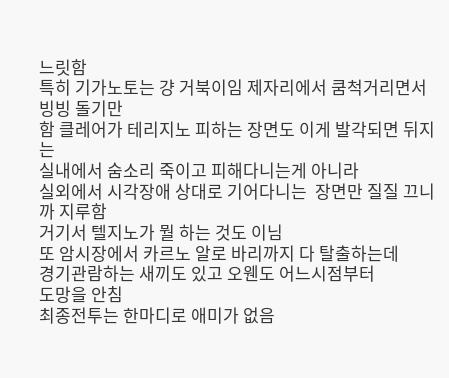느릿함
특히 기가노토는 걍 거북이임 제자리에서 쿰척거리면서 빙빙 돌기만
함 클레어가 테리지노 피하는 장면도 이게 발각되면 뒤지는
실내에서 숨소리 죽이고 피해다니는게 아니라
실외에서 시각장애 상대로 기어다니는  장면만 질질 끄니까 지루함
거기서 텔지노가 뭘 하는 것도 이님
또 암시장에서 카르노 알로 바리까지 다 탈출하는데
경기관람하는 새끼도 있고 오웬도 어느시점부터
도망을 안침
최종전투는 한마디로 애미가 없음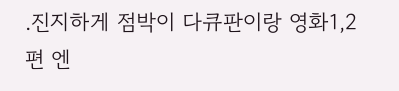.진지하게 점박이 다큐판이랑 영화1,2 편 엔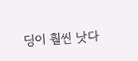딩이 훨씬 낫다